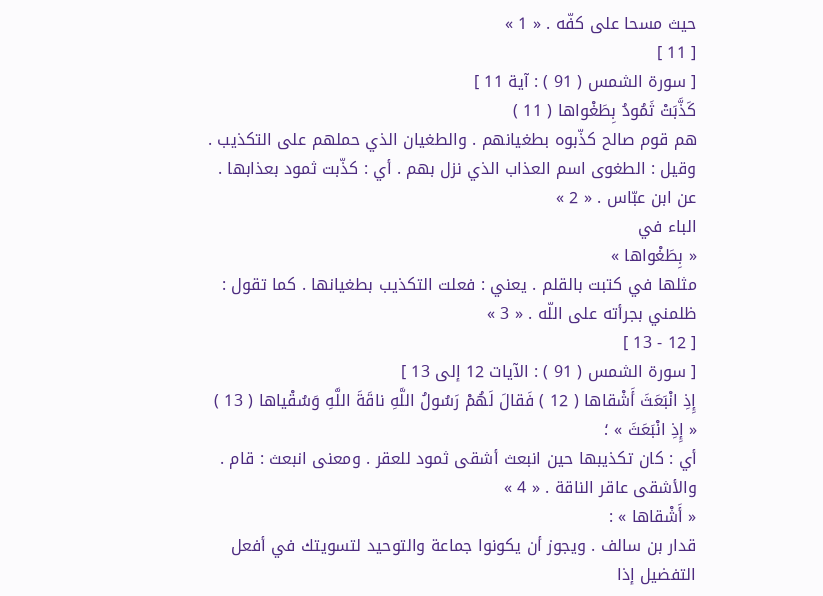حيث مسحا على كفّه . « 1 »
[ 11 ]
[ سورة الشمس ( 91 ) : آية 11 ]
كَذَّبَتْ ثَمُودُ بِطَغْواها ( 11 )
هم قوم صالح كذّبوه بطغيانهم . والطغيان الذي حملهم على التكذيب . وقيل : الطغوى اسم العذاب الذي نزل بهم . أي : كذّبت ثمود بعذابها . عن ابن عبّاس . « 2 »
الباء في
« بِطَغْواها »
مثلها في كتبت بالقلم . يعني : فعلت التكذيب بطغيانها . كما تقول :
ظلمني بجرأته على اللّه . « 3 »
[ 12 - 13 ]
[ سورة الشمس ( 91 ) : الآيات 12 إلى 13 ]
إِذِ انْبَعَثَ أَشْقاها ( 12 ) فَقالَ لَهُمْ رَسُولُ اللَّهِ ناقَةَ اللَّهِ وَسُقْياها ( 13 )
« إِذِ انْبَعَثَ » ؛
أي : كان تكذيبها حين انبعث أشقى ثمود للعقر . ومعنى انبعث : قام . والأشقى عاقر الناقة . « 4 »
« أَشْقاها » :
قدار بن سالف . ويجوز أن يكونوا جماعة والتوحيد لتسويتك في أفعل التفضيل إذا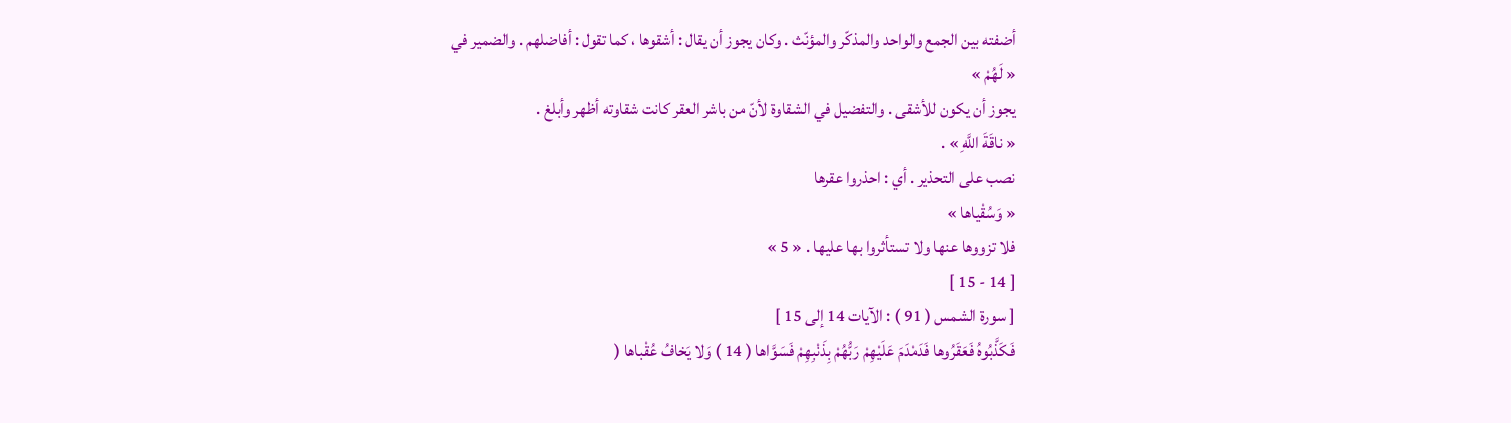أضفته بين الجمع والواحد والمذكّر والمؤنّث . وكان يجوز أن يقال : أشقوها ، كما تقول : أفاضلهم . والضمير في
« لَهُمْ »
يجوز أن يكون للأشقى . والتفضيل في الشقاوة لأنّ من باشر العقر كانت شقاوته أظهر وأبلغ .
« ناقَةَ اللَّهِ » .
نصب على التحذير . أي : احذروا عقرها
« وَسُقْياها »
فلا تزووها عنها ولا تستأثروا بها عليها . « 5 »
[ 14 - 15 ]
[ سورة الشمس ( 91 ) : الآيات 14 إلى 15 ]
فَكَذَّبُوهُ فَعَقَرُوها فَدَمْدَمَ عَلَيْهِمْ رَبُّهُمْ بِذَنْبِهِمْ فَسَوَّاها ( 14 ) وَلا يَخافُ عُقْباها (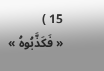15 )
« فَكَذَّبُوهُ »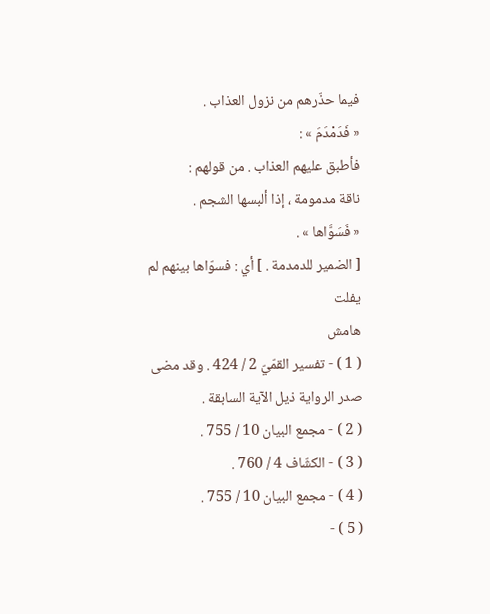فيما حذّرهم من نزول العذاب .
« فَدَمْدَمَ » :
فأطبق عليهم العذاب . من قولهم :
ناقة مدمومة ، إذا ألبسها الشجم .
« فَسَوَّاها » .
[ الضمير للدمدمة . ] أي : فسوّاها بينهم لم يفلت
هامش
( 1 ) - تفسير القمّيّ 2 / 424 . وقد مضى صدر الرواية ذيل الآية السابقة .
( 2 ) - مجمع البيان 10 / 755 .
( 3 ) - الكشّاف 4 / 760 .
( 4 ) - مجمع البيان 10 / 755 .
( 5 ) -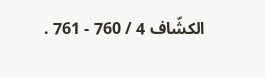الكشّاف 4 / 760 - 761 .